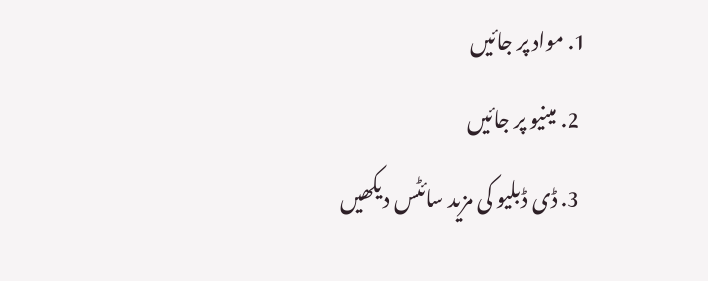1. مواد پر جائیں
  2. مینیو پر جائیں
  3. ڈی ڈبلیو کی مزید سائٹس دیکھیں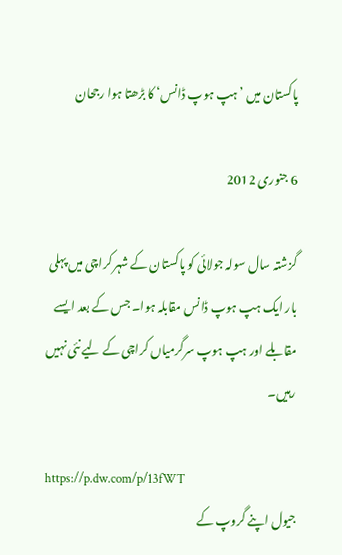پاکستان میں ’ہپ ہوپ ڈانس‘ کا بڑھتا ہوا رجحان

6 جنوری 2012

گزشتہ سال سولہ جولائی کو پاکستان کے شہر کراچی میں پہلی بار ایک ہپ ہوپ ڈانس مقابلہ ہوا۔ جس کے بعد ایسے مقابلے اور ہپ ہوپ سرگرمیاں کراچی کے لیے نئی نہیں رہیں۔

https://p.dw.com/p/13fWT
جیول اپنے گروپ کے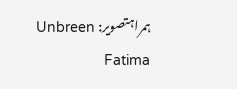ہمراہتصویر: Unbreen Fatima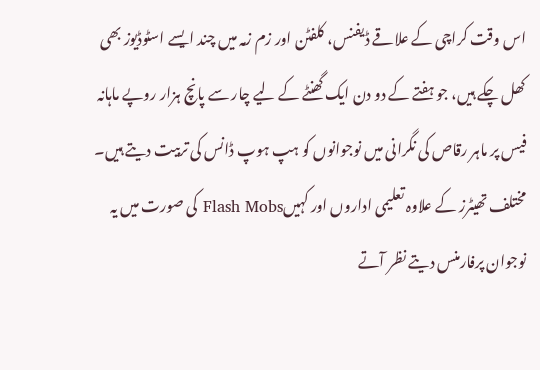اس وقت کراچی کے علاقے ڈیفنس، کلفٹن اور زم زمہ میں چند ایسے اسٹوڈیوز بھی کھل چکے ہیں، جو ہفتے کے دو دن ایک گھنٹے کے لیے چار سے پانچ ہزار روپے ماہانہ فیس پر ماہر رقاص کی نگرانی میں نوجوانوں کو ہپ ہوپ ڈانس کی تربیت دیتے ہیں۔ مختلف تھیٹرز کے علاوہ تعلیمی اداروں اور کہیںFlash Mobs کی صورت میں یہ نوجوان پرفارمنس دیتے نظر آتے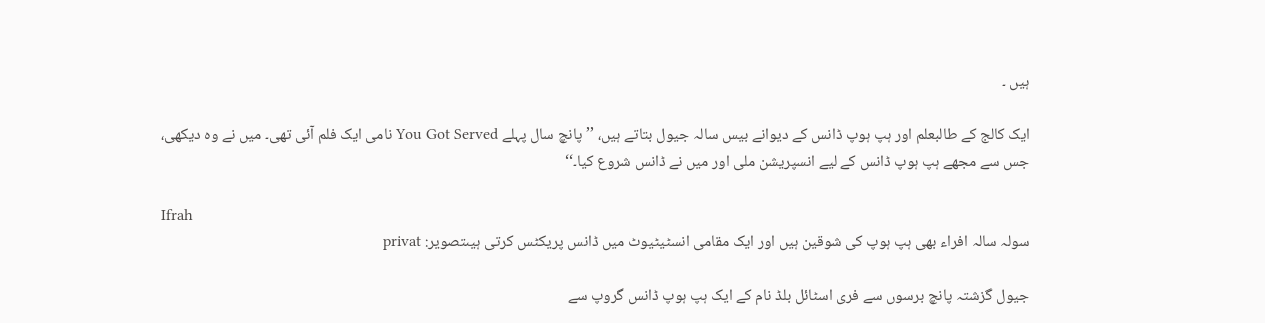ہیں ۔

ایک کالج کے طالبعلم اور ہپ ہوپ ڈانس کے دیوانے بیس سالہ جیول بتاتے ہیں، ’’پانچ سال پہلے You Got Served نامی ایک فلم آئی تھی۔ میں نے وہ دیکھی، جس سے مجھے ہپ ہوپ ڈانس کے لیے انسپریشن ملی اور میں نے ڈانس شروع کیا۔‘‘

Ifrah
سولہ سالہ افراء بھی ہپ ہوپ کی شوقین ہیں اور ایک مقامی انسٹیٹیوٹ میں ڈانس پریکٹس کرتی ہیںتصویر: privat

جیول گزشتہ پانچ برسوں سے فری اسٹائل بلڈ نام کے ایک ہپ ہوپ ڈانس گروپ سے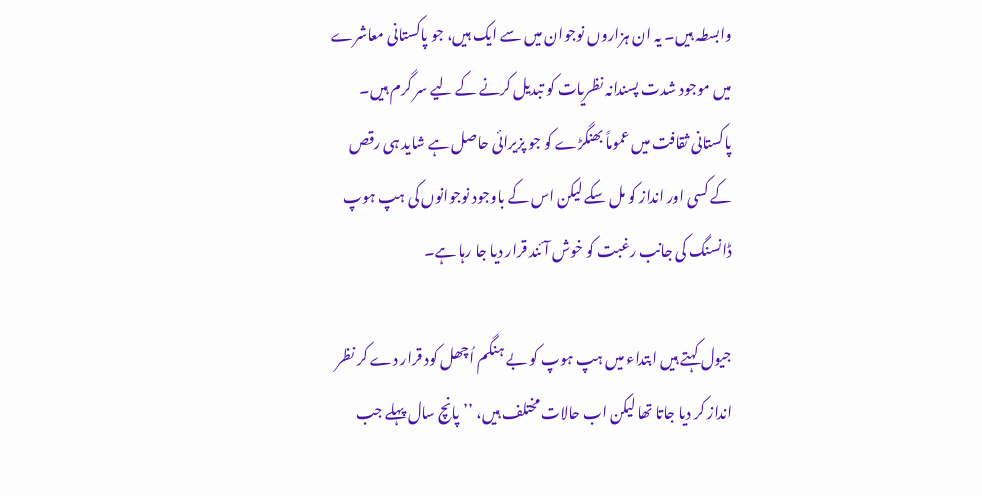وابسطہ ہیں۔ یہ ان ہزاروں نوجوان میں سے ایک ہیں، جو پاکستانی معاشرے میں موجود شدت پسندانہ نظریات کو تبدیل کرنے کے لیے سر گرم ہیں۔ پاکستانی ثقافت میں عموماً بھنگڑے کو جو پزیرائی حاصل ہے شاید ہی رقص کے کسی اور انداز کو مل سکے لیکن اس کے باوجود نوجوانوں کی ہپ ہوپ ڈانسنگ کی جانب رغبت کو خوش آئند قرار دیا جا رہا ہے۔

جیول کہتے ہیں ابتداء میں ہپ ہوپ کو بے ہنگم اُچھل کود قرار دے کر نظر انداز کر دیا جاتا تھا لیکن اب حالات مختلف ہیں، ’’پانچ سال پہلے جب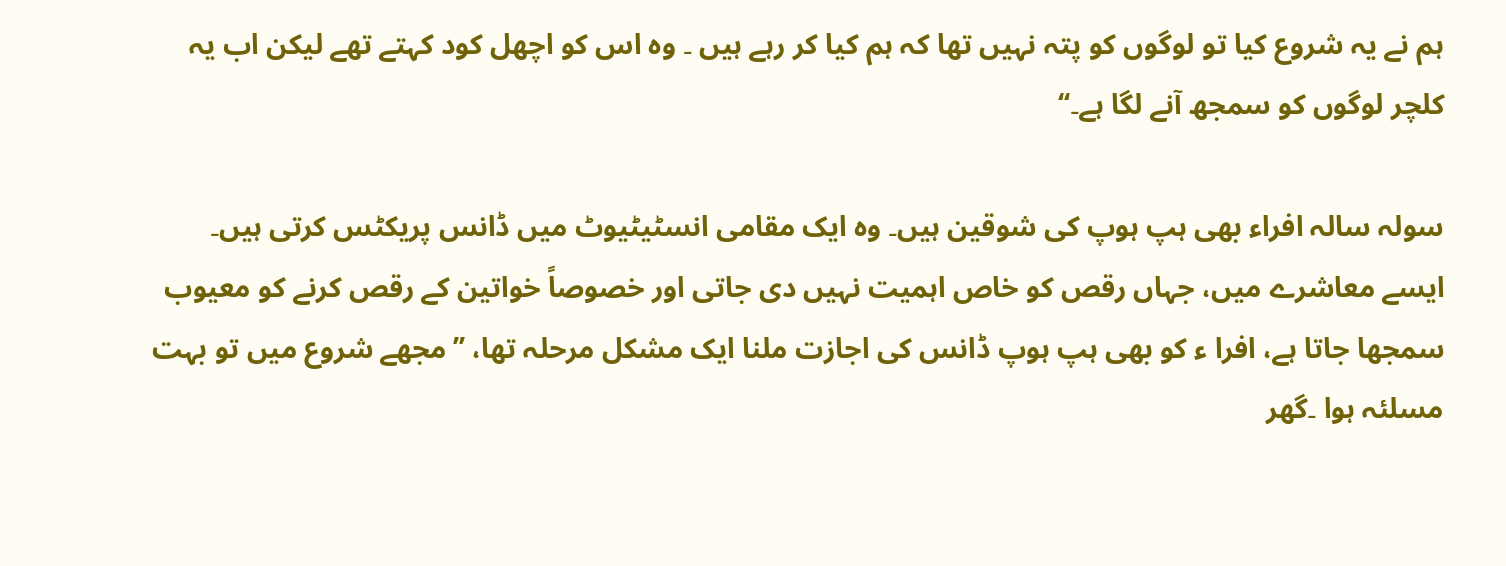ہم نے یہ شروع کیا تو لوگوں کو پتہ نہیں تھا کہ ہم کیا کر رہے ہیں ۔ وہ اس کو اچھل کود کہتے تھے لیکن اب یہ کلچر لوگوں کو سمجھ آنے لگا ہے۔‘‘

سولہ سالہ افراء بھی ہپ ہوپ کی شوقین ہیں۔ وہ ایک مقامی انسٹیٹیوٹ میں ڈانس پریکٹس کرتی ہیں۔ ایسے معاشرے میں، جہاں رقص کو خاص اہمیت نہیں دی جاتی اور خصوصاً خواتین کے رقص کرنے کو معیوب سمجھا جاتا ہے، افرا ء کو بھی ہپ ہوپ ڈانس کی اجازت ملنا ایک مشکل مرحلہ تھا، ’’مجھے شروع میں تو بہت مسلئہ ہوا ۔گھر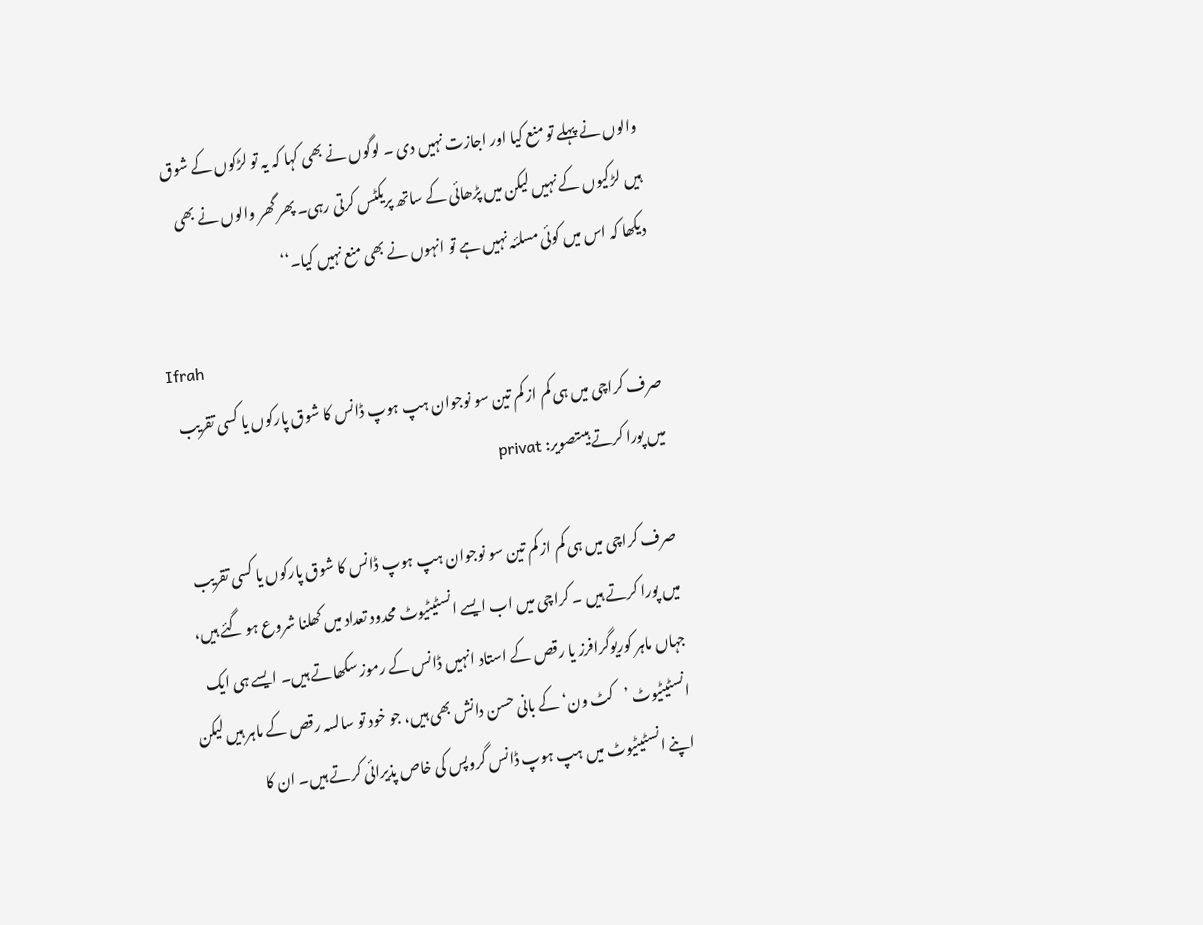والوں نے پہلے تو منع کیا اور اجازت نہیں دی ۔ لوگوں نے بھی کہا کہ یہ تو لڑکوں کے شوق ہیں لڑکیوں کے نہیں لیکن میں پڑھائی کے ساتھ پریکٹس کرتی رہی۔ پھر گھر والوں نے بھی دیکھا کہ اس میں کوئی مسلئہ نہیں ہے تو انہوں نے بھی منع نہیں کیا۔‘‘

Ifrah
صرف کراچی میں ہی کم از کم تین سو نوجوان ہپ ہوپ ڈانس کا شوق پارکوں یا کسی تقریب میں پورا کرتے ہیںتصویر: privat

صرف کراچی میں ہی کم از کم تین سو نوجوان ہپ ہوپ ڈانس کا شوق پارکوں یا کسی تقریب میں پورا کرتے ہیں ۔ کراچی میں اب ایسے انسٹیٹیوٹ محدود تعداد میں کھلنا شروع ہو گئے ہیں، جہاں ماہر کوریوگرافرز یا رقص کے استاد انہیں ڈانس کے رموز سکھاتے ہیں۔ ایسے ہی ایک انسٹیٹیوٹ ’کٹ ون‘ کے بانی حسن دانش بھی ہیں، جو خود تو سالسہ رقص کے ماہر ہیں لیکن اپنے انسٹیٹیوٹ میں ہپ ہوپ ڈانس گروپس کی خاص پذیرائی کرتے ہیں۔ ان کا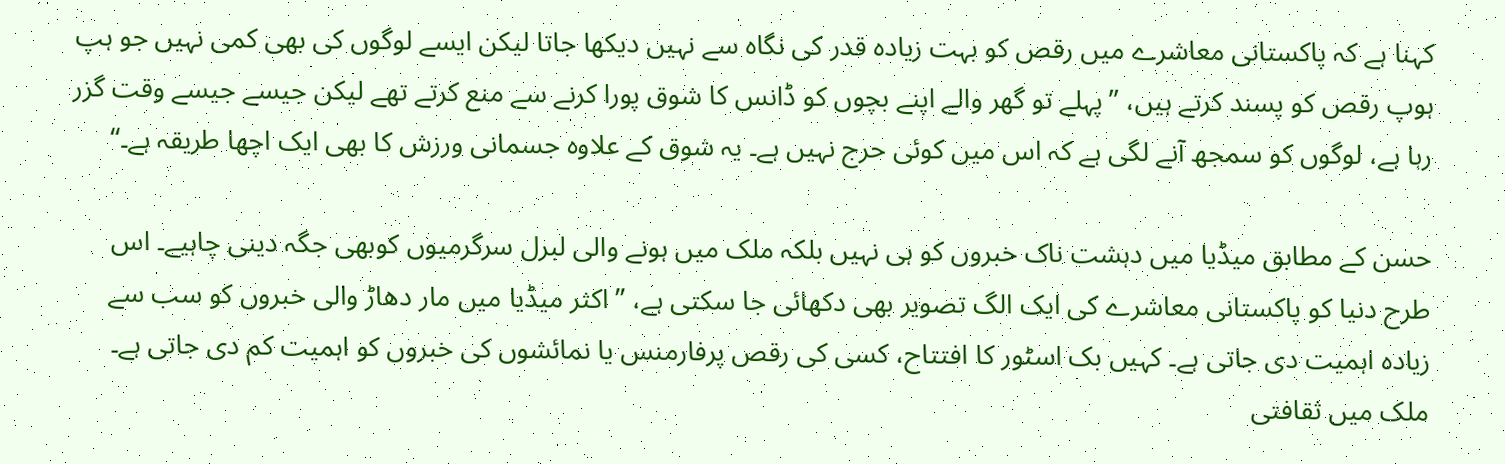کہنا ہے کہ پاکستانی معاشرے میں رقص کو بہت زیادہ قدر کی نگاہ سے نہیں دیکھا جاتا لیکن ایسے لوگوں کی بھی کمی نہیں جو ہپ ہوپ رقص کو پسند کرتے ہیں، ’’پہلے تو گھر والے اپنے بچوں کو ڈانس کا شوق پورا کرنے سے منع کرتے تھے لیکن جیسے جیسے وقت گزر رہا ہے، لوگوں کو سمجھ آنے لگی ہے کہ اس میں کوئی حرج نہیں ہے۔ یہ شوق کے علاوہ جسمانی ورزش کا بھی ایک اچھا طریقہ ہے۔‘‘

حسن کے مطابق میڈیا میں دہشت ناک خبروں کو ہی نہیں بلکہ ملک میں ہونے والی لبرل سرگرمیوں کوبھی جگہ دینی چاہیے۔ اس طرح دنیا کو پاکستانی معاشرے کی ایک الگ تصویر بھی دکھائی جا سکتی ہے، ’’ اکثر ميڈيا ميں مار دھاڑ والی خبروں کو سب سے زيادہ اہميت دی جاتی ہے۔ کہيں بک اسٹور کا افتتاح، کسی کی رقص پرفارمنس يا نمائشوں کی خبروں کو اہميت کم دی جاتی ہے۔ ملک ميں ثقافتی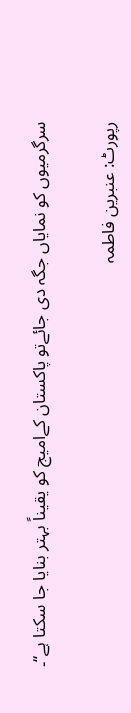سرگرميوں کو نمایاں جگہ دی جائےتو پاکستان کےاميج کو يقيناً بہتر بنايا جا سکتا ہے‘‘۔

رپورٹ: عنبرین فاطمہ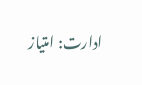ادارت: امتیاز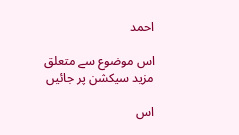احمد

اس موضوع سے متعلق مزید سیکشن پر جائیں

اس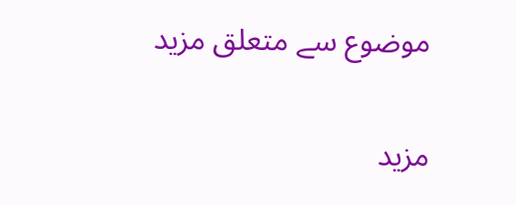موضوع سے متعلق مزید

مزید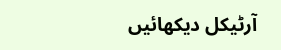آرٹیکل دیکھائیں